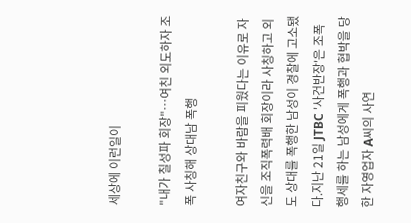세상에 이런일이

"내가 칠성파 회장"…여친 외도하자 조폭 사칭해 상대남 폭행

여자친구와 바람을 피웠다는 이유로 자신을 조직폭력배 회장이라 사칭하고 외도 상대를 폭행한 남성이 경찰에 고소됐다.지난 21일 JTBC '사건반장'은 조폭 행세를 하는 남성에게 폭행과 협박을 당한 자영업자 A씨의 사연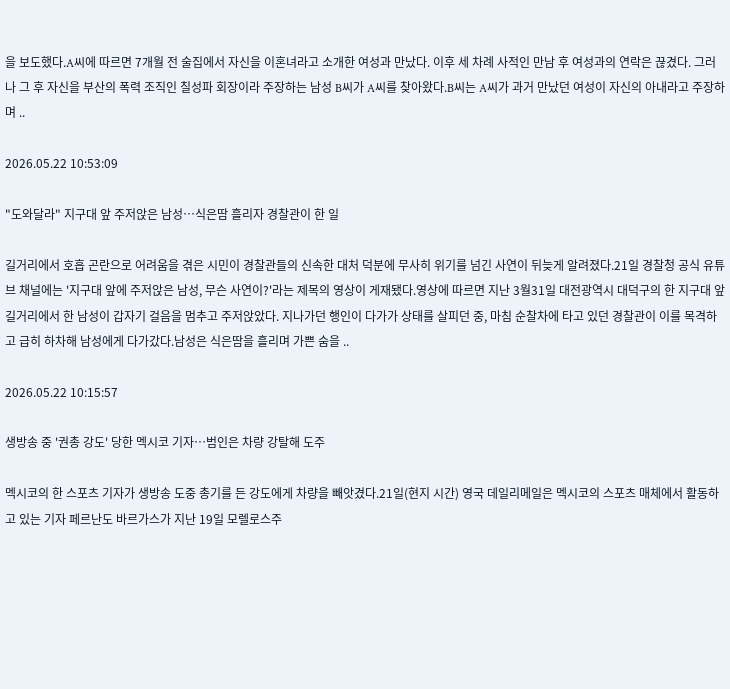을 보도했다.A씨에 따르면 7개월 전 술집에서 자신을 이혼녀라고 소개한 여성과 만났다. 이후 세 차례 사적인 만남 후 여성과의 연락은 끊겼다. 그러나 그 후 자신을 부산의 폭력 조직인 칠성파 회장이라 주장하는 남성 B씨가 A씨를 찾아왔다.B씨는 A씨가 과거 만났던 여성이 자신의 아내라고 주장하며 ..

2026.05.22 10:53:09

"도와달라" 지구대 앞 주저앉은 남성…식은땀 흘리자 경찰관이 한 일

길거리에서 호흡 곤란으로 어려움을 겪은 시민이 경찰관들의 신속한 대처 덕분에 무사히 위기를 넘긴 사연이 뒤늦게 알려졌다.21일 경찰청 공식 유튜브 채널에는 '지구대 앞에 주저앉은 남성, 무슨 사연이?'라는 제목의 영상이 게재됐다.영상에 따르면 지난 3월31일 대전광역시 대덕구의 한 지구대 앞 길거리에서 한 남성이 갑자기 걸음을 멈추고 주저앉았다. 지나가던 행인이 다가가 상태를 살피던 중, 마침 순찰차에 타고 있던 경찰관이 이를 목격하고 급히 하차해 남성에게 다가갔다.남성은 식은땀을 흘리며 가쁜 숨을 ..

2026.05.22 10:15:57

생방송 중 '권총 강도' 당한 멕시코 기자…범인은 차량 강탈해 도주

멕시코의 한 스포츠 기자가 생방송 도중 총기를 든 강도에게 차량을 빼앗겼다.21일(현지 시간) 영국 데일리메일은 멕시코의 스포츠 매체에서 활동하고 있는 기자 페르난도 바르가스가 지난 19일 모렐로스주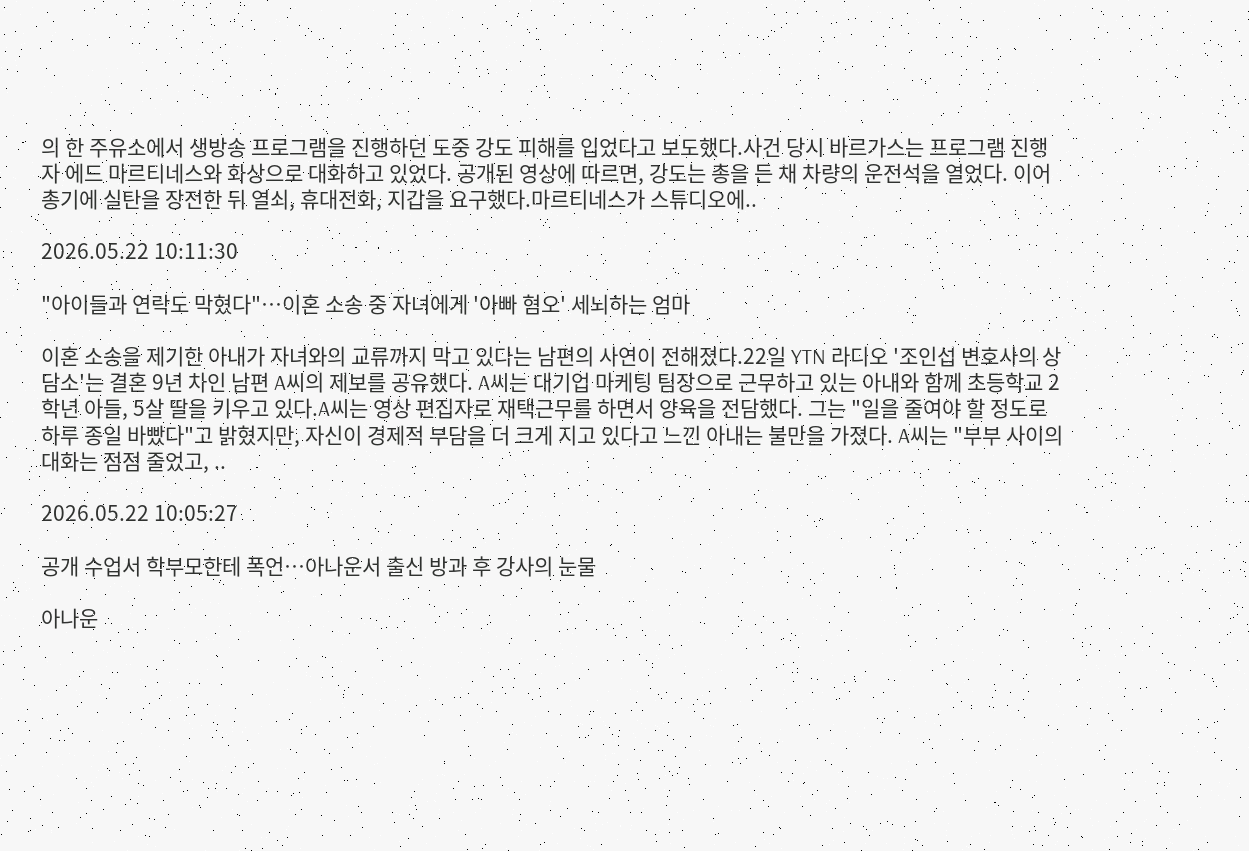의 한 주유소에서 생방송 프로그램을 진행하던 도중 강도 피해를 입었다고 보도했다.사건 당시 바르가스는 프로그램 진행자 에드 마르티네스와 화상으로 대화하고 있었다. 공개된 영상에 따르면, 강도는 총을 든 채 차량의 운전석을 열었다. 이어 총기에 실탄을 장전한 뒤 열쇠, 휴대전화, 지갑을 요구했다.마르티네스가 스튜디오에..

2026.05.22 10:11:30

"아이들과 연락도 막혔다"…이혼 소송 중 자녀에게 '아빠 혐오' 세뇌하는 엄마

이혼 소송을 제기한 아내가 자녀와의 교류까지 막고 있다는 남편의 사연이 전해졌다.22일 YTN 라디오 '조인섭 변호사의 상담소'는 결혼 9년 차인 남편 A씨의 제보를 공유했다. A씨는 대기업 마케팅 팀장으로 근무하고 있는 아내와 함께 초등학교 2학년 아들, 5살 딸을 키우고 있다.A씨는 영상 편집자로 재택근무를 하면서 양육을 전담했다. 그는 "일을 줄여야 할 정도로 하루 종일 바빴다"고 밝혔지만, 자신이 경제적 부담을 더 크게 지고 있다고 느낀 아내는 불만을 가졌다. A씨는 "부부 사이의 대화는 점점 줄었고, ..

2026.05.22 10:05:27

공개 수업서 학부모한테 폭언…아나운서 출신 방과 후 강사의 눈물

아나운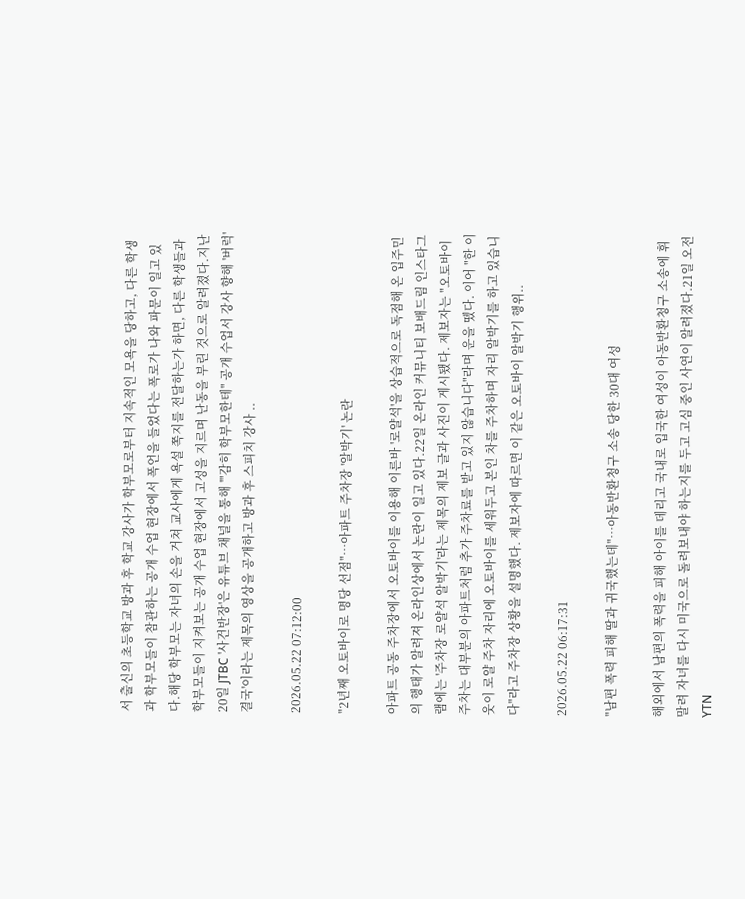서 출신의 초등학교 방과 후 학교 강사가 학부모로부터 지속적인 모욕을 당하고, 다른 학생과 학부모들이 참관하는 공개 수업 현장에서 폭언을 들었다는 폭로가 나와 파문이 일고 있다.해당 학부모는 자녀의 손을 거쳐 교사에게 욕설 쪽지를 전달하는가 하면, 다른 학생들과 학부모들이 지켜보는 공개 수업 현장에서 고성을 지르며 난동을 부린 것으로 알려졌다.지난 20일 JTBC '사건반장'은 유튜브 채널을 통해 '"감히 학부모한테" 공개 수업서 강사 향해 '버럭' 결국'이라는 제목의 영상을 공개하고 방과 후 스피치 강사 ..

2026.05.22 07:12:00

"2년째 오토바이로 명당 선점"…아파트 주차장 '알박기' 논란

아파트 공동 주차장에서 오토바이를 이용해 이른바 '로얄석'을 상습적으로 독점해 온 입주민의 행태가 알려져 온라인상에서 논란이 일고 있다.22일 온라인 커뮤니티 보배드림 인스타그램에는 '주차장 로얄석 알박기'라는 제목의 제보 글과 사진이 게시됐다. 제보자는 "오토바이 주차는 대부분의 아파트처럼 추가 주차료를 받고 있지 않습니다"라며 운을 뗐다. 이어 "한 이웃이 로얄 주차 자리에 오토바이를 세워두고 본인 차를 주차하며 자리 알박기를 하고 있습니다"라고 주차장 상황을 설명했다. 제보자에 따르면 이 같은 오토바이 알박기 행위..

2026.05.22 06:17:31

"남편 폭력 피해 딸과 귀국했는데"…아동반환청구 소송 당한 30대 여성

해외에서 남편의 폭력을 피해 아이를 데리고 국내로 입국한 여성이 아동반환청구 소송에 휘말려 자녀를 다시 미국으로 돌려보내야 하는지를 두고 고심 중인 사연이 알려졌다.21일 오전 YTN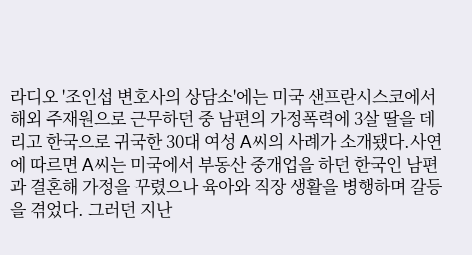라디오 '조인섭 변호사의 상담소'에는 미국 샌프란시스코에서 해외 주재원으로 근무하던 중 남편의 가정폭력에 3살 딸을 데리고 한국으로 귀국한 30대 여성 A씨의 사례가 소개됐다.사연에 따르면 A씨는 미국에서 부동산 중개업을 하던 한국인 남편과 결혼해 가정을 꾸렸으나 육아와 직장 생활을 병행하며 갈등을 겪었다. 그러던 지난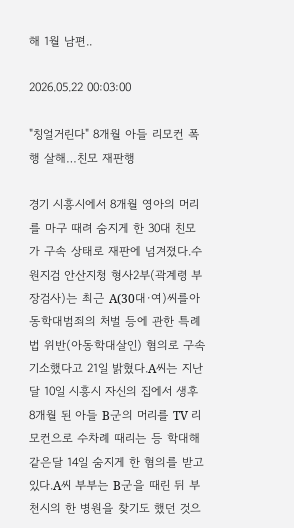해 1월 남편..

2026.05.22 00:03:00

"칭얼거린다" 8개월 아들 리모컨 폭행 살해…친모 재판행

경기 시흥시에서 8개월 영아의 머리를 마구 때려 숨지게 한 30대 친모가 구속 상태로 재판에 넘겨졌다.수원지검 안산지청 형사2부(곽계령 부장검사)는 최근 A(30대·여)씨를아동학대범죄의 처벌 등에 관한 특례법 위반(아동학대살인) 혐의로 구속 기소했다고 21일 밝혔다.A씨는 지난달 10일 시흥시 자신의 집에서 생후 8개월 된 아들 B군의 머리를 TV 리모컨으로 수차례 때리는 등 학대해 같은달 14일 숨지게 한 혐의를 받고 있다.A씨 부부는 B군을 때린 뒤 부천시의 한 병원을 찾기도 했던 것으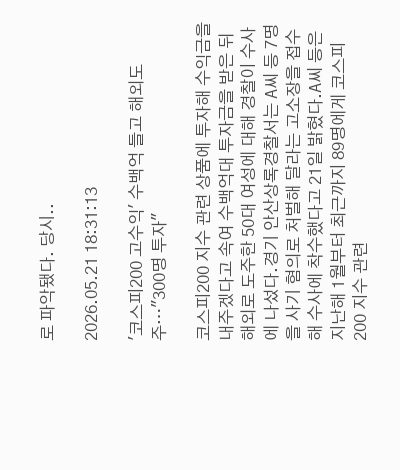로 파악됐다. 당시..

2026.05.21 18:31:13

'코스피200 고수익' 수백억 들고 해외도주…"300명 투자"

코스피200 지수 관련 상품에 투자해 수익금을 내주겠다고 속여 수백억대 투자금을 받은 뒤 해외로 도주한 50대 여성에 대해 경찰이 수사에 나섰다.경기 안산상록경찰서는 A씨 등 7명을 사기 혐의로 처벌해 달라는 고소장을 접수해 수사에 착수했다고 21일 밝혔다.A씨 등은 지난해 1월부터 최근까지 89명에게 코스피200 지수 관련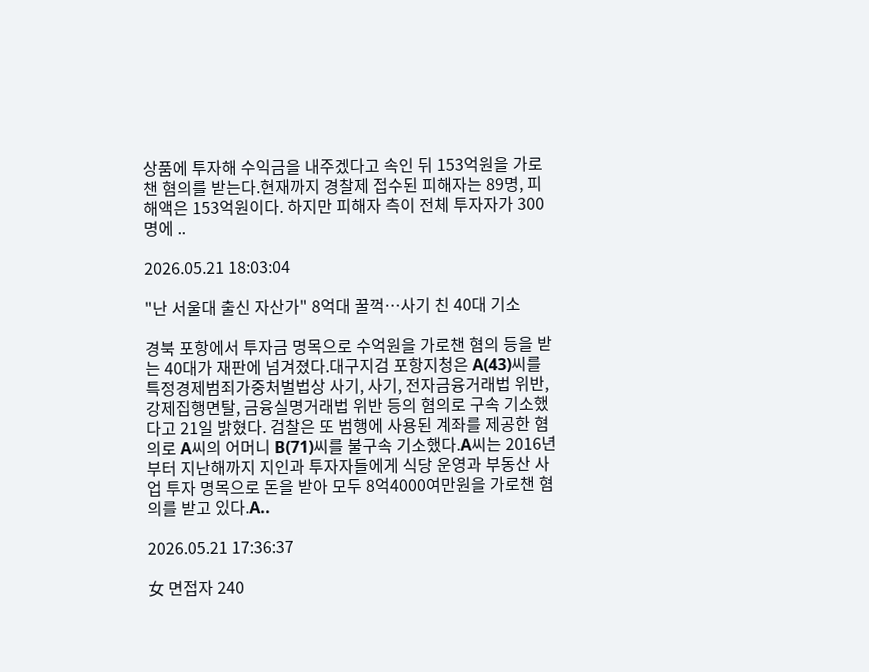상품에 투자해 수익금을 내주겠다고 속인 뒤 153억원을 가로챈 혐의를 받는다.현재까지 경찰제 접수된 피해자는 89명, 피해액은 153억원이다. 하지만 피해자 측이 전체 투자자가 300명에 ..

2026.05.21 18:03:04

"난 서울대 출신 자산가" 8억대 꿀꺽…사기 친 40대 기소

경북 포항에서 투자금 명목으로 수억원을 가로챈 혐의 등을 받는 40대가 재판에 넘겨졌다.대구지검 포항지청은 A(43)씨를 특정경제범죄가중처벌법상 사기, 사기, 전자금융거래법 위반, 강제집행면탈, 금융실명거래법 위반 등의 혐의로 구속 기소했다고 21일 밝혔다. 검찰은 또 범행에 사용된 계좌를 제공한 혐의로 A씨의 어머니 B(71)씨를 불구속 기소했다.A씨는 2016년부터 지난해까지 지인과 투자자들에게 식당 운영과 부동산 사업 투자 명목으로 돈을 받아 모두 8억4000여만원을 가로챈 혐의를 받고 있다.A..

2026.05.21 17:36:37

女 면접자 240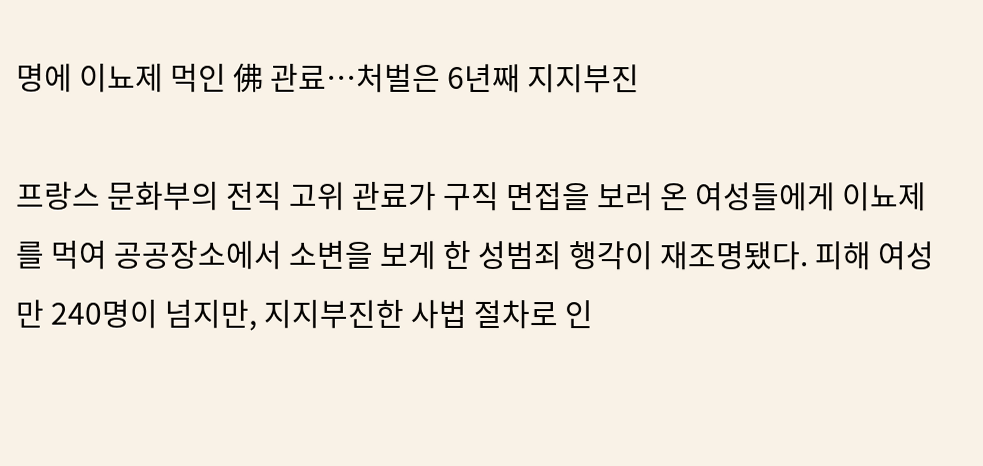명에 이뇨제 먹인 佛 관료…처벌은 6년째 지지부진

프랑스 문화부의 전직 고위 관료가 구직 면접을 보러 온 여성들에게 이뇨제를 먹여 공공장소에서 소변을 보게 한 성범죄 행각이 재조명됐다. 피해 여성만 240명이 넘지만, 지지부진한 사법 절차로 인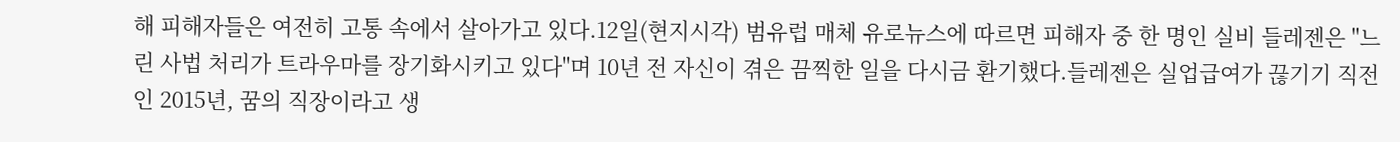해 피해자들은 여전히 고통 속에서 살아가고 있다.12일(현지시각) 범유럽 매체 유로뉴스에 따르면 피해자 중 한 명인 실비 들레젠은 "느린 사법 처리가 트라우마를 장기화시키고 있다"며 10년 전 자신이 겪은 끔찍한 일을 다시금 환기했다.들레젠은 실업급여가 끊기기 직전인 2015년, 꿈의 직장이라고 생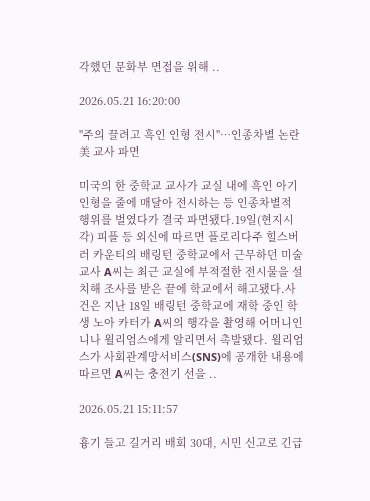각했던 문화부 면접을 위해 ..

2026.05.21 16:20:00

"주의 끌려고 흑인 인형 전시"…인종차별 논란 美 교사 파면

미국의 한 중학교 교사가 교실 내에 흑인 아기 인형을 줄에 매달아 전시하는 등 인종차별적 행위를 벌였다가 결국 파면됐다.19일(현지시각) 피플 등 외신에 따르면 플로리다주 힐스버러 카운티의 배링턴 중학교에서 근무하던 미술 교사 A씨는 최근 교실에 부적절한 전시물을 설치해 조사를 받은 끝에 학교에서 해고됐다.사건은 지난 18일 배링턴 중학교에 재학 중인 학생 노아 카터가 A씨의 행각을 촬영해 어머니인 니나 윌리엄스에게 알리면서 촉발됐다. 윌리엄스가 사회관계망서비스(SNS)에 공개한 내용에 따르면 A씨는 충전기 선을 ..

2026.05.21 15:11:57

흉기 들고 길거리 배회 30대, 시민 신고로 긴급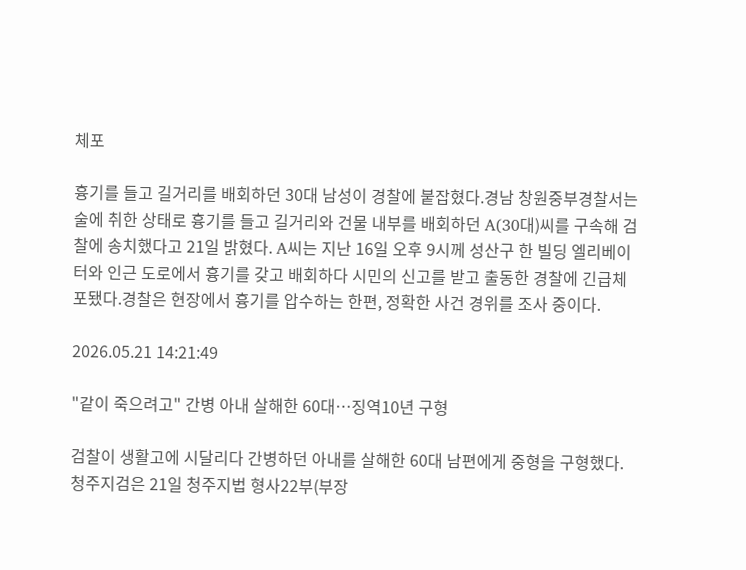체포

흉기를 들고 길거리를 배회하던 30대 남성이 경찰에 붙잡혔다.경남 창원중부경찰서는 술에 취한 상태로 흉기를 들고 길거리와 건물 내부를 배회하던 A(30대)씨를 구속해 검찰에 송치했다고 21일 밝혔다. A씨는 지난 16일 오후 9시께 성산구 한 빌딩 엘리베이터와 인근 도로에서 흉기를 갖고 배회하다 시민의 신고를 받고 출동한 경찰에 긴급체포됐다.경찰은 현장에서 흉기를 압수하는 한편, 정확한 사건 경위를 조사 중이다.

2026.05.21 14:21:49

"같이 죽으려고" 간병 아내 살해한 60대…징역10년 구형

검찰이 생활고에 시달리다 간병하던 아내를 살해한 60대 남편에게 중형을 구형했다.청주지검은 21일 청주지법 형사22부(부장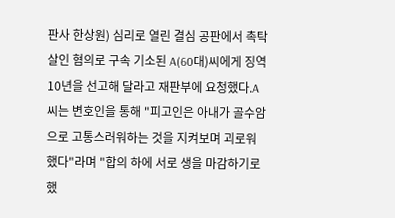판사 한상원) 심리로 열린 결심 공판에서 촉탁살인 혐의로 구속 기소된 A(60대)씨에게 징역 10년을 선고해 달라고 재판부에 요청했다.A씨는 변호인을 통해 "피고인은 아내가 골수암으로 고통스러워하는 것을 지켜보며 괴로워했다"라며 "합의 하에 서로 생을 마감하기로 했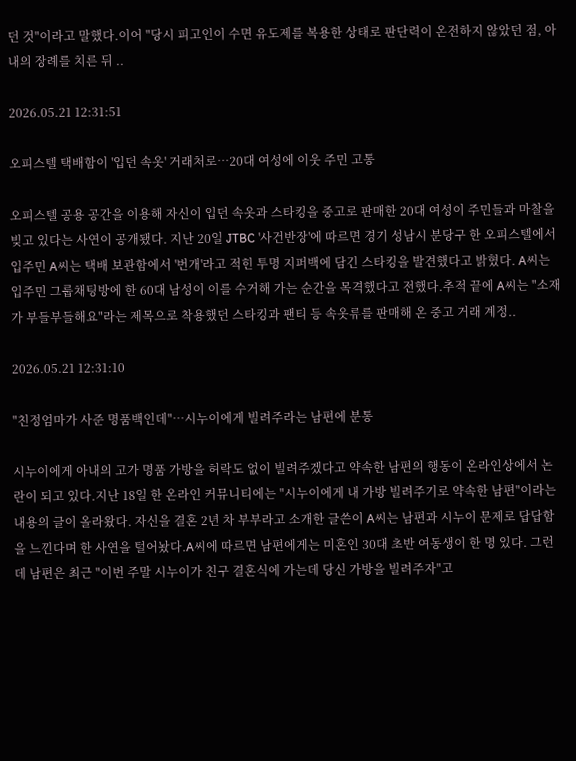던 것"이라고 말했다.이어 "당시 피고인이 수면 유도제를 복용한 상태로 판단력이 온전하지 않았던 점, 아내의 장례를 치른 뒤 ..

2026.05.21 12:31:51

오피스텔 택배함이 '입던 속옷' 거래처로…20대 여성에 이웃 주민 고통

오피스텔 공용 공간을 이용해 자신이 입던 속옷과 스타킹을 중고로 판매한 20대 여성이 주민들과 마찰을 빚고 있다는 사연이 공개됐다. 지난 20일 JTBC '사건반장'에 따르면 경기 성남시 분당구 한 오피스텔에서 입주민 A씨는 택배 보관함에서 '번개'라고 적힌 투명 지퍼백에 담긴 스타킹을 발견했다고 밝혔다. A씨는 입주민 그룹채팅방에 한 60대 남성이 이를 수거해 가는 순간을 목격했다고 전했다.추적 끝에 A씨는 "소재가 부들부들해요"라는 제목으로 착용했던 스타킹과 팬티 등 속옷류를 판매해 온 중고 거래 계정..

2026.05.21 12:31:10

"친정엄마가 사준 명품백인데"…시누이에게 빌려주라는 남편에 분통

시누이에게 아내의 고가 명품 가방을 허락도 없이 빌려주겠다고 약속한 남편의 행동이 온라인상에서 논란이 되고 있다.지난 18일 한 온라인 커뮤니티에는 "시누이에게 내 가방 빌려주기로 약속한 남편"이라는 내용의 글이 올라왔다. 자신을 결혼 2년 차 부부라고 소개한 글쓴이 A씨는 남편과 시누이 문제로 답답함을 느낀다며 한 사연을 털어놨다.A씨에 따르면 남편에게는 미혼인 30대 초반 여동생이 한 명 있다. 그런데 남편은 최근 "이번 주말 시누이가 친구 결혼식에 가는데 당신 가방을 빌려주자"고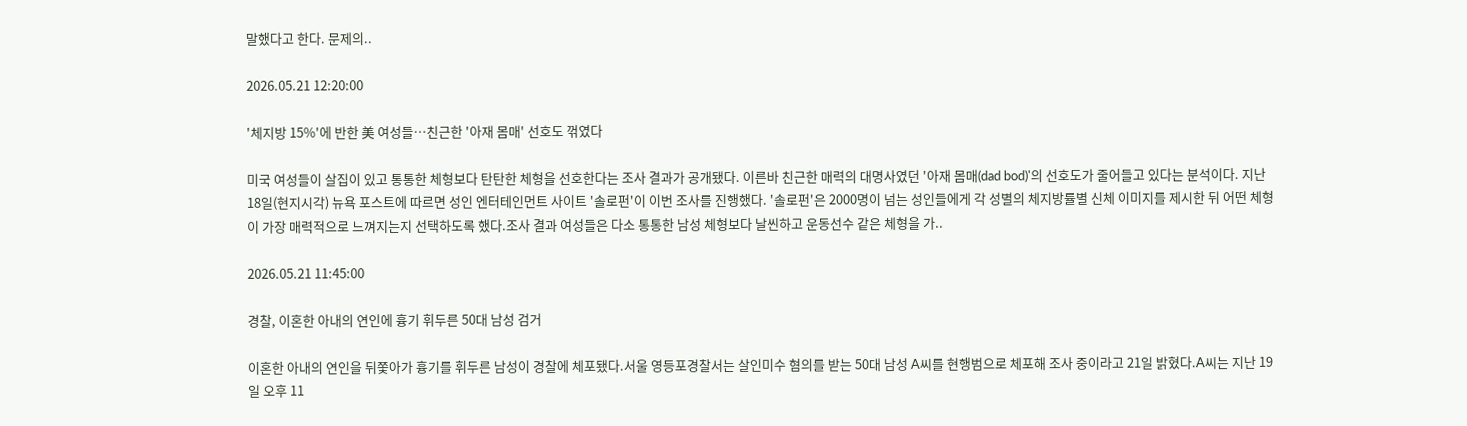말했다고 한다. 문제의..

2026.05.21 12:20:00

'체지방 15%'에 반한 美 여성들…친근한 '아재 몸매' 선호도 꺾였다

미국 여성들이 살집이 있고 통통한 체형보다 탄탄한 체형을 선호한다는 조사 결과가 공개됐다. 이른바 친근한 매력의 대명사였던 '아재 몸매(dad bod)'의 선호도가 줄어들고 있다는 분석이다. 지난 18일(현지시각) 뉴욕 포스트에 따르면 성인 엔터테인먼트 사이트 '솔로펀'이 이번 조사를 진행했다. '솔로펀'은 2000명이 넘는 성인들에게 각 성별의 체지방률별 신체 이미지를 제시한 뒤 어떤 체형이 가장 매력적으로 느껴지는지 선택하도록 했다.조사 결과 여성들은 다소 통통한 남성 체형보다 날씬하고 운동선수 같은 체형을 가..

2026.05.21 11:45:00

경찰, 이혼한 아내의 연인에 흉기 휘두른 50대 남성 검거

이혼한 아내의 연인을 뒤쫓아가 흉기를 휘두른 남성이 경찰에 체포됐다.서울 영등포경찰서는 살인미수 혐의를 받는 50대 남성 A씨를 현행범으로 체포해 조사 중이라고 21일 밝혔다.A씨는 지난 19일 오후 11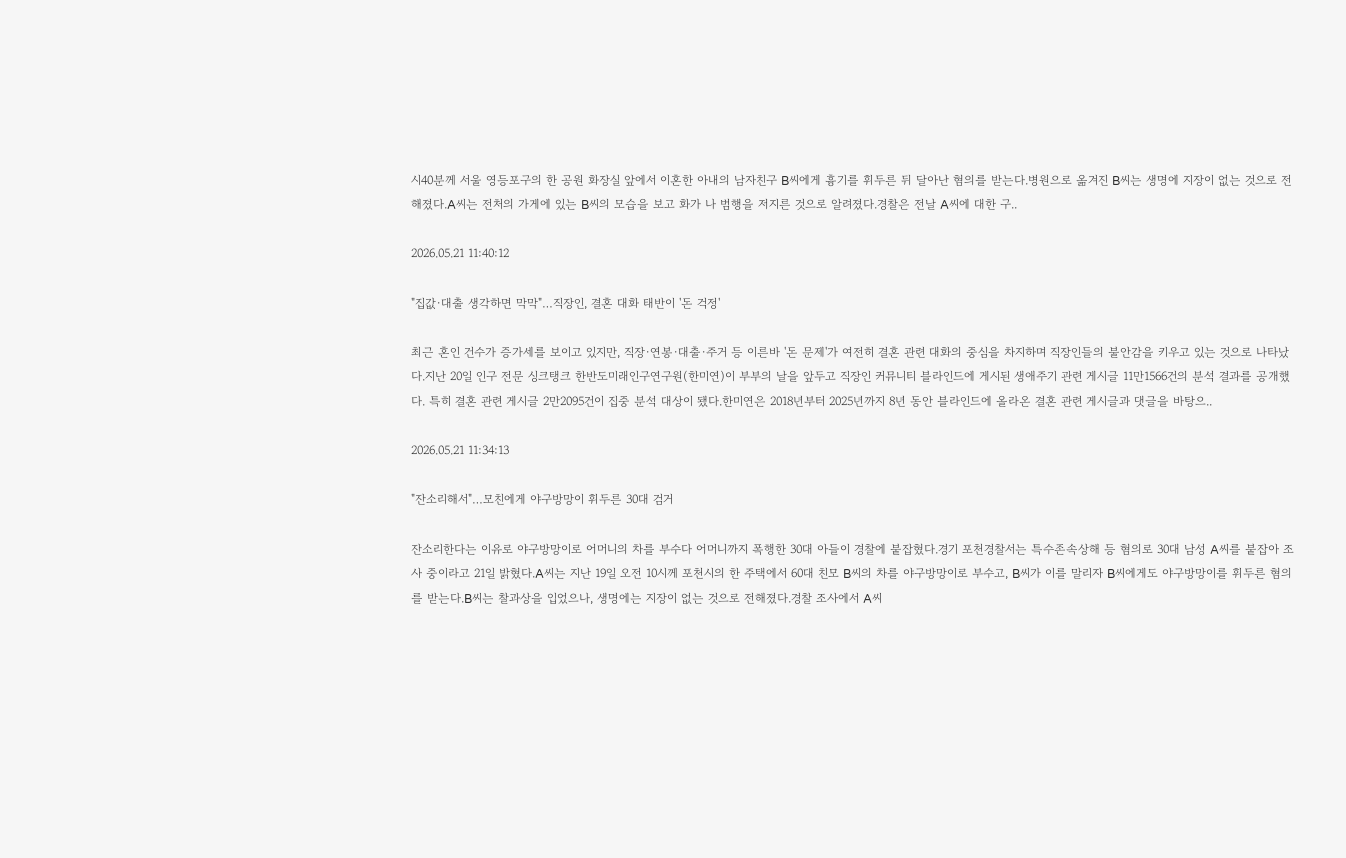시40분께 서울 영등포구의 한 공원 화장실 앞에서 이혼한 아내의 남자친구 B씨에게 흉기를 휘두른 뒤 달아난 혐의를 받는다.병원으로 옮겨진 B씨는 생명에 지장이 없는 것으로 전해졌다.A씨는 전처의 가게에 있는 B씨의 모습을 보고 화가 나 범행을 저지른 것으로 알려졌다.경찰은 전날 A씨에 대한 구..

2026.05.21 11:40:12

"집값·대출 생각하면 막막"…직장인, 결혼 대화 태반이 '돈 걱정'

최근 혼인 건수가 증가세를 보이고 있지만, 직장·연봉·대출·주거 등 이른바 '돈 문제'가 여전히 결혼 관련 대화의 중심을 차지하며 직장인들의 불안감을 키우고 있는 것으로 나타났다.지난 20일 인구 전문 싱크탱크 한반도미래인구연구원(한미연)이 부부의 날을 앞두고 직장인 커뮤니티 블라인드에 게시된 생애주기 관련 게시글 11만1566건의 분석 결과를 공개했다. 특히 결혼 관련 게시글 2만2095건이 집중 분석 대상이 됐다.한미연은 2018년부터 2025년까지 8년 동안 블라인드에 올라온 결혼 관련 게시글과 댓글을 바탕으..

2026.05.21 11:34:13

"잔소리해서"…모친에게 야구방망이 휘두른 30대 검거

잔소리한다는 이유로 야구방망이로 어머니의 차를 부수다 어머니까지 폭행한 30대 아들이 경찰에 붙잡혔다.경기 포천경찰서는 특수존속상해 등 혐의로 30대 남성 A씨를 붙잡아 조사 중이라고 21일 밝혔다.A씨는 지난 19일 오전 10시께 포천시의 한 주택에서 60대 친모 B씨의 차를 야구방망이로 부수고, B씨가 이를 말리자 B씨에게도 야구방망이를 휘두른 혐의를 받는다.B씨는 찰과상을 입었으나, 생명에는 지장이 없는 것으로 전해졌다.경찰 조사에서 A씨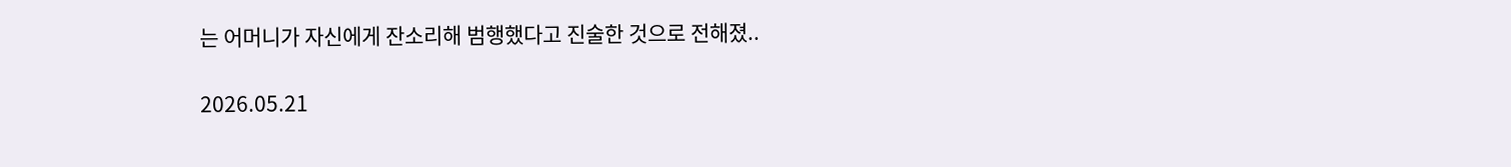는 어머니가 자신에게 잔소리해 범행했다고 진술한 것으로 전해졌..

2026.05.21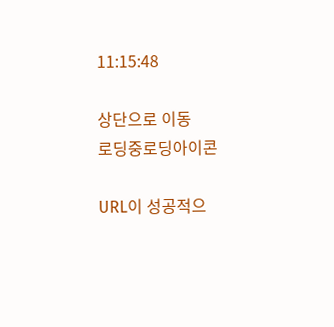11:15:48

상단으로 이동
로딩중로딩아이콘

URL이 성공적으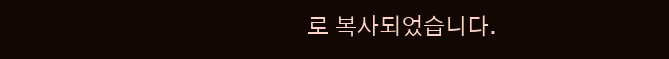로 복사되었습니다.